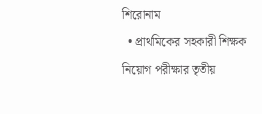শিরোনাম
  • প্রাথমিকের সহকারী শিক্ষক নিয়োগ পরীক্ষার তৃতীয়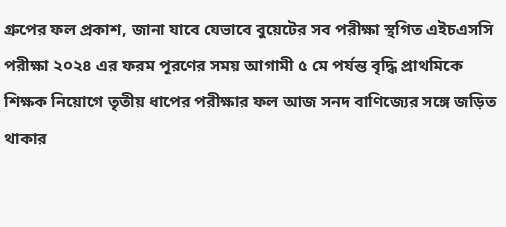গ্রুপের ফল প্রকাশ, জানা যাবে যেভাবে বুয়েটের সব পরীক্ষা স্থগিত এইচএসসি পরীক্ষা ২০২৪ এর ফরম পূরণের সময় আগামী ৫ মে পর্যন্ত বৃদ্ধি প্রাথমিকে শিক্ষক নিয়োগে তৃতীয় ধাপের পরীক্ষার ফল আজ সনদ বাণিজ্যের সঙ্গে জড়িত থাকার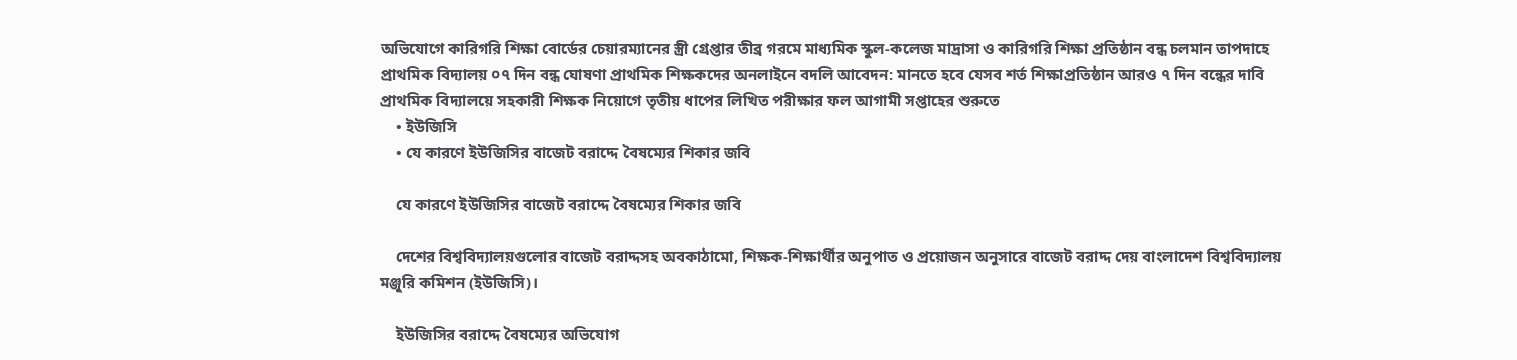অভিযোগে কারিগরি শিক্ষা বোর্ডের চেয়ারম্যানের স্ত্রী গ্রেপ্তার তীব্র গরমে মাধ্যমিক স্কুল-কলেজ মাদ্রাসা ও কারিগরি শিক্ষা প্রতিষ্ঠান বন্ধ চলমান তাপদাহে প্রাথমিক বিদ্যালয় ০৭ দিন বন্ধ ঘোষণা প্রাথমিক শিক্ষকদের অনলাইনে বদলি আবেদন: মানতে হবে যেসব শর্ত শিক্ষাপ্রতিষ্ঠান আরও ৭ দিন বন্ধের দাবি প্রাথমিক বিদ্যালয়ে সহকারী শিক্ষক নিয়োগে তৃতীয় ধাপের লিখিত পরীক্ষার ফল আগামী সপ্তাহের শুরুতে
    • ইউজিসি
    • যে কারণে ইউজিসির বাজেট বরাদ্দে বৈষম্যের শিকার জবি

    যে কারণে ইউজিসির বাজেট বরাদ্দে বৈষম্যের শিকার জবি

    দেশের বিশ্ববিদ্যালয়গুলোর বাজেট বরাদ্দসহ অবকাঠামো, শিক্ষক-শিক্ষার্থীর অনুপাত ও প্রয়োজন অনুসারে বাজেট বরাদ্দ দেয় বাংলাদেশ বিশ্ববিদ্যালয় মঞ্জুরি কমিশন (ইউজিসি)।

    ইউজিসির বরাদ্দে বৈষম্যের অভিযোগ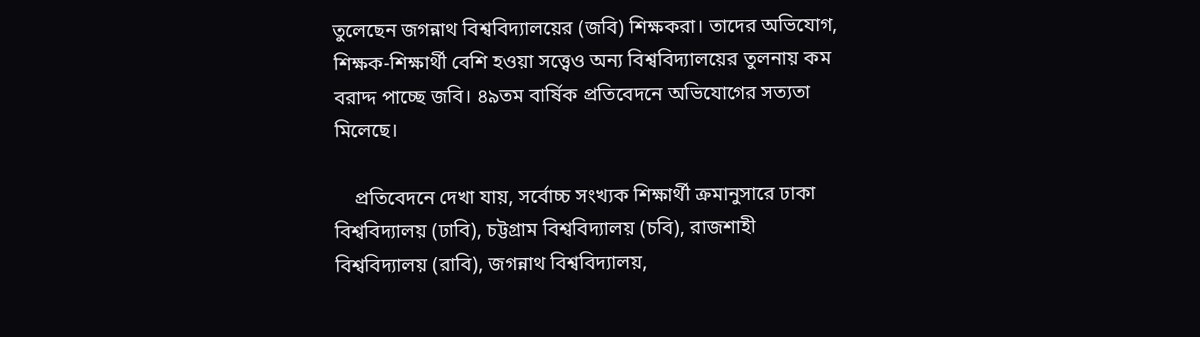তুলেছেন জগন্নাথ বিশ্ববিদ্যালয়ের (জবি) শিক্ষকরা। তাদের অভিযোগ, শিক্ষক-শিক্ষার্থী বেশি হওয়া সত্ত্বেও অন্য বিশ্ববিদ্যালয়ের তুলনায় কম বরাদ্দ পাচ্ছে জবি। ৪৯তম বার্ষিক প্রতিবেদনে অভিযোগের সত্যতা মিলেছে।

    প্রতিবেদনে দেখা যায়, সর্বোচ্চ সংখ্যক শিক্ষার্থী ক্রমানুসারে ঢাকা বিশ্ববিদ্যালয় (ঢাবি), চট্টগ্রাম বিশ্ববিদ্যালয় (চবি), রাজশাহী বিশ্ববিদ্যালয় (রাবি), জগন্নাথ বিশ্ববিদ্যালয়,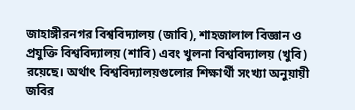জাহাঙ্গীরনগর বিশ্ববিদ্যালয় (জাবি), শাহজালাল বিজ্ঞান ও প্রযুক্তি বিশ্ববিদ্যালয় (শাবি) এবং খুলনা বিশ্ববিদ্যালয় (খুবি) রয়েছে। অর্থাৎ বিশ্ববিদ্যালয়গুলোর শিক্ষার্থী সংখ্যা অনুয়ায়ী জবির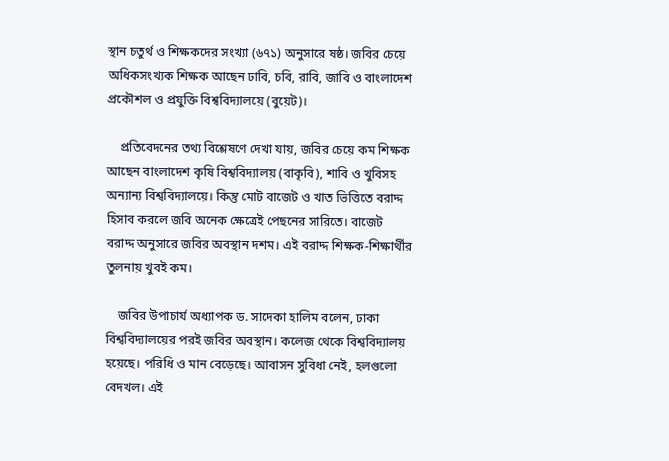স্থান চতুর্থ ও শিক্ষকদের সংখ্যা (৬৭১) অনুসারে ষষ্ঠ। জবির চেয়ে অধিকসংখ্যক শিক্ষক আছেন ঢাবি, চবি, রাবি, জাবি ও বাংলাদেশ প্রকৌশল ও প্রযুক্তি বিশ্ববিদ্যালয়ে (বুয়েট)।

    প্রতিবেদনের তথ্য বিশ্লেষণে দেখা যায়, জবির চেয়ে কম শিক্ষক আছেন বাংলাদেশ কৃষি বিশ্ববিদ্যালয় (বাকৃবি), শাবি ও খুবিসহ অন্যান্য বিশ্ববিদ্যালয়ে। কিন্তু মোট বাজেট ও খাত ভিত্তিতে বরাদ্দ হিসাব করলে জবি অনেক ক্ষেত্রেই পেছনের সারিতে। বাজেট বরাদ্দ অনুসারে জবির অবস্থান দশম। এই বরাদ্দ শিক্ষক-শিক্ষার্থীর তুলনায় খুবই কম।

    জবির উপাচার্য অধ্যাপক ড. সাদেকা হালিম বলেন, ঢাকা বিশ্ববিদ্যালয়ের পরই জবির অবস্থান। কলেজ থেকে বিশ্ববিদ্যালয় হয়েছে। পরিধি ও মান বেড়েছে। আবাসন সুবিধা নেই, হলগুলো বেদখল। এই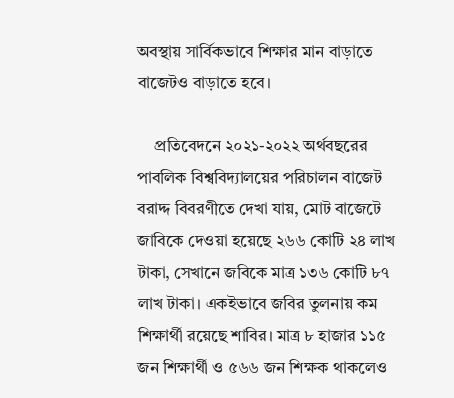অবস্থায় সার্বিকভাবে শিক্ষার মান বাড়াতে বাজেটও বাড়াতে হবে।

    প্রতিবেদনে ২০২১-২০২২ অর্থবছরের পাবলিক বিশ্ববিদ্যালয়ের পরিচালন বাজেট বরাদ্দ বিবরণীতে দেখা যায়, মোট বাজেটে জাবিকে দেওয়া হয়েছে ২৬৬ কোটি ২৪ লাখ টাকা, সেখানে জবিকে মাত্র ১৩৬ কোটি ৮৭ লাখ টাকা। একইভাবে জবির তুলনায় কম শিক্ষার্থী রয়েছে শাবির। মাত্র ৮ হাজার ১১৫ জন শিক্ষার্থী ও ৫৬৬ জন শিক্ষক থাকলেও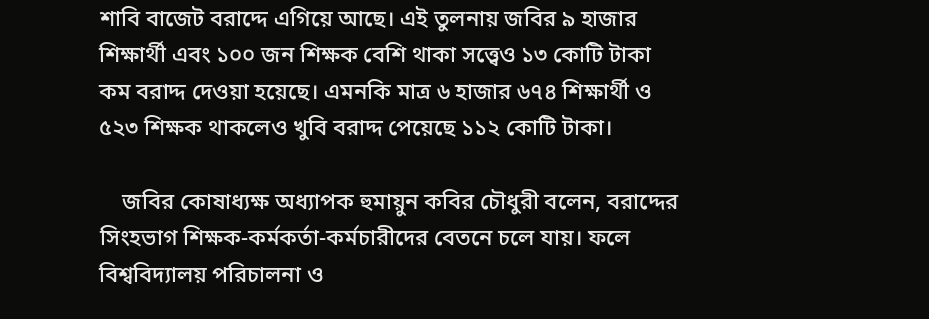শাবি বাজেট বরাদ্দে এগিয়ে আছে। এই তুলনায় জবির ৯ হাজার শিক্ষার্থী এবং ১০০ জন শিক্ষক বেশি থাকা সত্ত্বেও ১৩ কোটি টাকা কম বরাদ্দ দেওয়া হয়েছে। এমনকি মাত্র ৬ হাজার ৬৭৪ শিক্ষার্থী ও ৫২৩ শিক্ষক থাকলেও খুবি বরাদ্দ পেয়েছে ১১২ কোটি টাকা।

    জবির কোষাধ্যক্ষ অধ্যাপক হুমায়ুন কবির চৌধুরী বলেন, বরাদ্দের সিংহভাগ শিক্ষক-কর্মকর্তা-কর্মচারীদের বেতনে চলে যায়। ফলে বিশ্ববিদ্যালয় পরিচালনা ও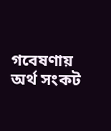গবেষণায় অর্থ সংকট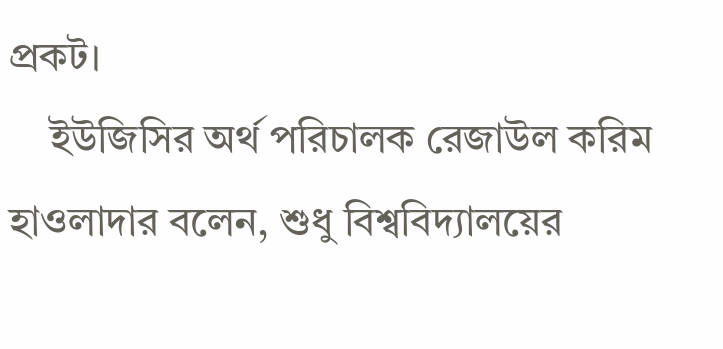প্রকট।
    ইউজিসির অর্থ পরিচালক রেজাউল করিম হাওলাদার বলেন, শুধু বিশ্ববিদ্যালয়ের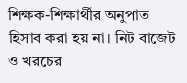শিক্ষক-শিক্ষার্থীর অনুপাত হিসাব করা হয় না। নিট বাজেট ও খরচের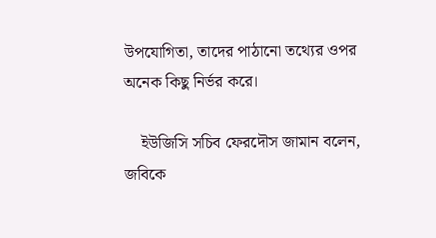উপযোগিতা, তাদের পাঠানো তথ্যের ওপর অনেক কিছু নির্ভর করে।

    ইউজিসি সচিব ফেরদৌস জামান বলেন, জবিকে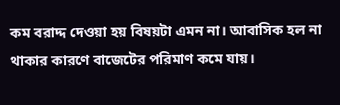কম বরাদ্দ দেওয়া হয় বিষয়টা এমন না। আবাসিক হল না থাকার কারণে বাজেটের পরিমাণ কমে যায়।